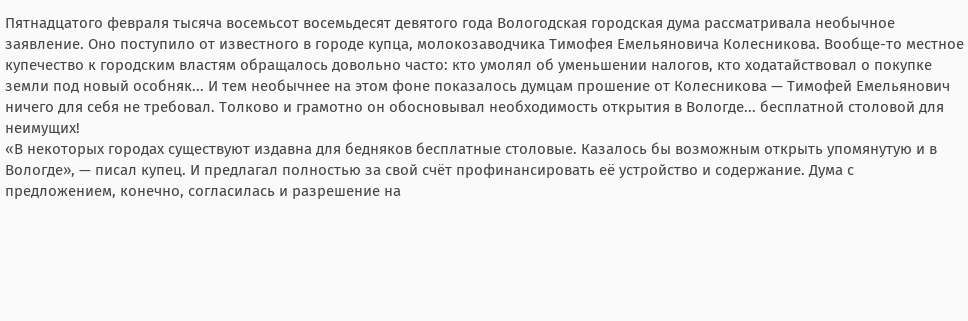Пятнадцатого февраля тысяча восемьсот восемьдесят девятого года Вологодская городская дума рассматривала необычное заявление. Оно поступило от известного в городе купца, молокозаводчика Тимофея Емельяновича Колесникова. Вообще-то местное купечество к городским властям обращалось довольно часто: кто умолял об уменьшении налогов, кто ходатайствовал о покупке земли под новый особняк... И тем необычнее на этом фоне показалось думцам прошение от Колесникова — Тимофей Емельянович ничего для себя не требовал. Толково и грамотно он обосновывал необходимость открытия в Вологде... бесплатной столовой для неимущих!
«В некоторых городах существуют издавна для бедняков бесплатные столовые. Казалось бы возможным открыть упомянутую и в Вологде», — писал купец. И предлагал полностью за свой счёт профинансировать её устройство и содержание. Дума с предложением, конечно, согласилась и разрешение на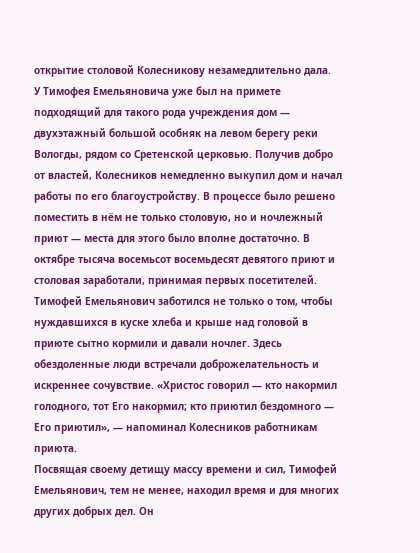открытие столовой Колесникову незамедлительно дала.
У Тимофея Емельяновича уже был на примете подходящий для такого рода учреждения дом — двухэтажный большой особняк на левом берегу реки Вологды, рядом со Сретенской церковью. Получив добро от властей, Колесников немедленно выкупил дом и начал работы по его благоустройству. В процессе было решено поместить в нём не только столовую, но и ночлежный приют — места для этого было вполне достаточно. В октябре тысяча восемьсот восемьдесят девятого приют и столовая заработали, принимая первых посетителей.
Тимофей Емельянович заботился не только о том, чтобы нуждавшихся в куске хлеба и крыше над головой в приюте сытно кормили и давали ночлег. Здесь обездоленные люди встречали доброжелательность и искреннее сочувствие. «Христос говорил — кто накормил голодного, тот Его накормил; кто приютил бездомного — Его приютил», — напоминал Колесников работникам приюта.
Посвящая своему детищу массу времени и сил, Тимофей Емельянович, тем не менее, находил время и для многих других добрых дел. Он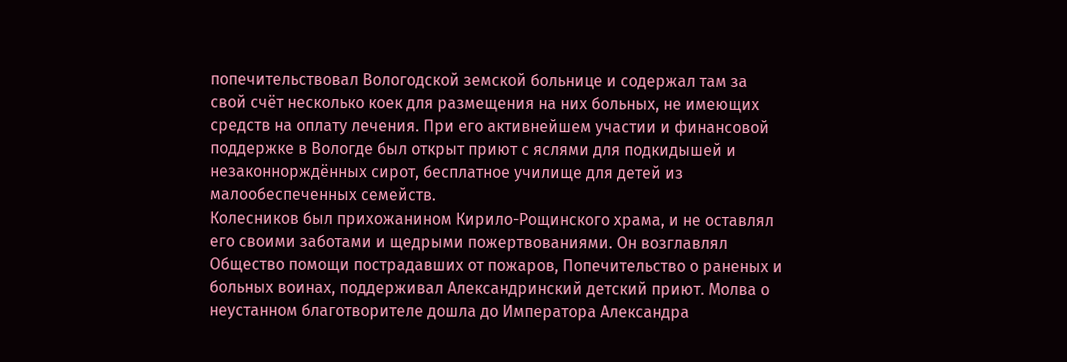попечительствовал Вологодской земской больнице и содержал там за свой счёт несколько коек для размещения на них больных, не имеющих средств на оплату лечения. При его активнейшем участии и финансовой поддержке в Вологде был открыт приют с яслями для подкидышей и незаконнорждённых сирот, бесплатное училище для детей из малообеспеченных семейств.
Колесников был прихожанином Кирило-Рощинского храма, и не оставлял его своими заботами и щедрыми пожертвованиями. Он возглавлял Общество помощи пострадавших от пожаров, Попечительство о раненых и больных воинах, поддерживал Александринский детский приют. Молва о неустанном благотворителе дошла до Императора Александра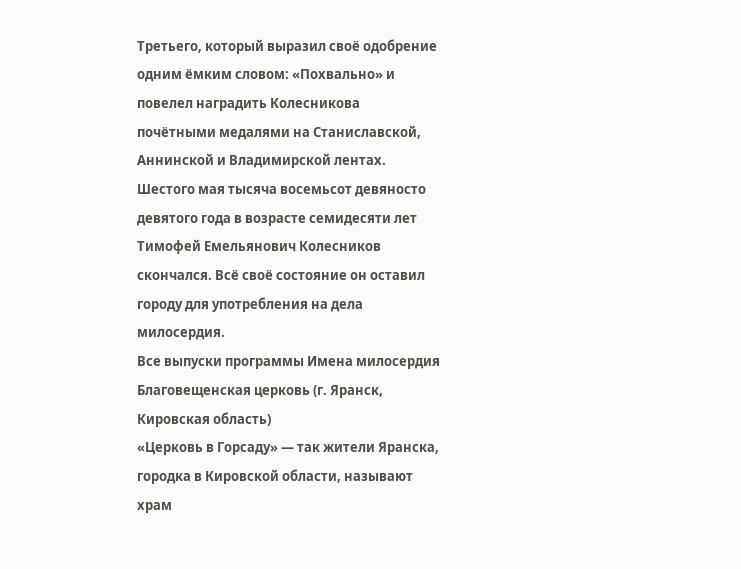Третьего, который выразил своё одобрение одним ёмким словом: «Похвально» и повелел наградить Колесникова почётными медалями на Станиславской, Аннинской и Владимирской лентах.
Шестого мая тысяча восемьсот девяносто девятого года в возрасте семидесяти лет Тимофей Емельянович Колесников скончался. Всё своё состояние он оставил городу для употребления на дела милосердия.
Все выпуски программы Имена милосердия
Благовещенская церковь (г. Яранск, Кировская область)
«Церковь в Горсаду» — так жители Яранска, городка в Кировской области, называют храм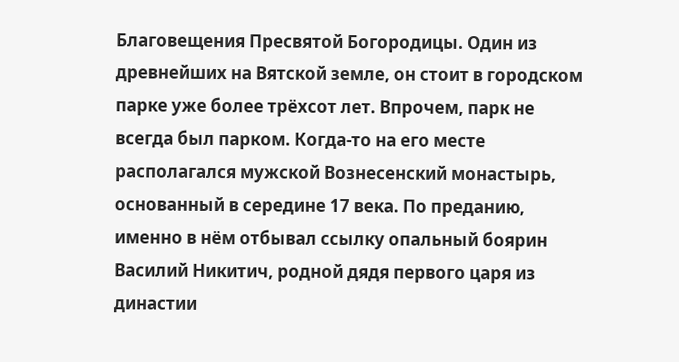Благовещения Пресвятой Богородицы. Один из древнейших на Вятской земле, он стоит в городском парке уже более трёхсот лет. Впрочем, парк не всегда был парком. Когда-то на его месте располагался мужской Вознесенский монастырь, основанный в середине 17 века. По преданию, именно в нём отбывал ссылку опальный боярин Василий Никитич, родной дядя первого царя из династии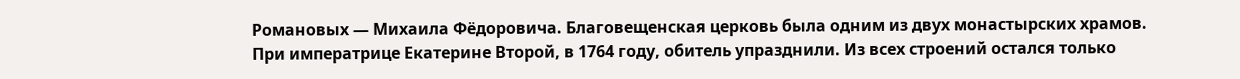Романовых — Михаила Фёдоровича. Благовещенская церковь была одним из двух монастырских храмов. При императрице Екатерине Второй, в 1764 году, обитель упразднили. Из всех строений остался только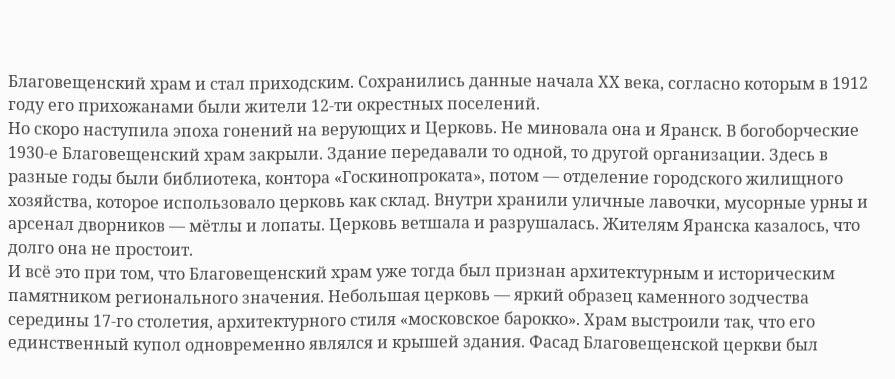Благовещенский храм и стал приходским. Сохранились данные начала ХХ века, согласно которым в 1912 году его прихожанами были жители 12-ти окрестных поселений.
Но скоро наступила эпоха гонений на верующих и Церковь. Не миновала она и Яранск. В богоборческие 1930-е Благовещенский храм закрыли. Здание передавали то одной, то другой организации. Здесь в разные годы были библиотека, контора «Госкинопроката», потом — отделение городского жилищного хозяйства, которое использовало церковь как склад. Внутри хранили уличные лавочки, мусорные урны и арсенал дворников — мётлы и лопаты. Церковь ветшала и разрушалась. Жителям Яранска казалось, что долго она не простоит.
И всё это при том, что Благовещенский храм уже тогда был признан архитектурным и историческим памятником регионального значения. Небольшая церковь — яркий образец каменного зодчества середины 17-го столетия, архитектурного стиля «московское барокко». Храм выстроили так, что его единственный купол одновременно являлся и крышей здания. Фасад Благовещенской церкви был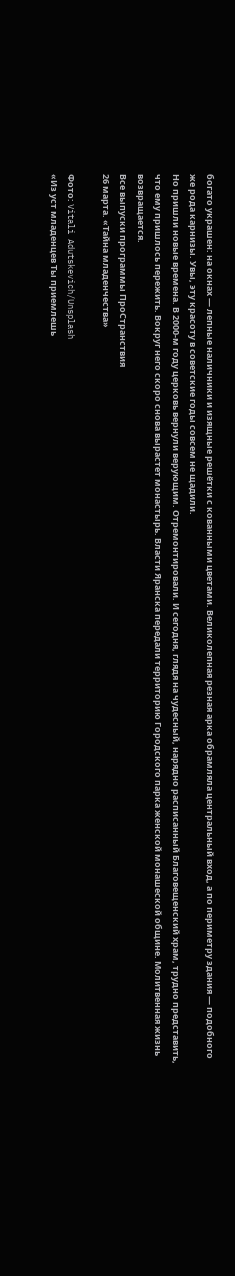богато украшен: на окнах — лепные наличники и изящные решётки с кованными цветами. Великолепная резная арка обрамляла центральный вход, а по периметру здания — подобного же рода карнизы. Увы, эту красоту в советские годы совсем не щадили.
Но пришли новые времена. В 2000-м году церковь вернули верующим. Отремонтировали. И сегодня, глядя на чудесный, нарядно расписанный Благовещенский храм, трудно представить, что ему пришлось пережить. Вокруг него скоро снова вырастет монастырь. Власти Яранска передали территорию Городского парка женской монашеской общине. Молитвенная жизнь возвращается.
Все выпуски программы ПроСтранствия
26 марта. «Тайна младенчества»

Фото: Vitali Adutskevich/Unsplash
«Из уст младенцев Ты приемлешь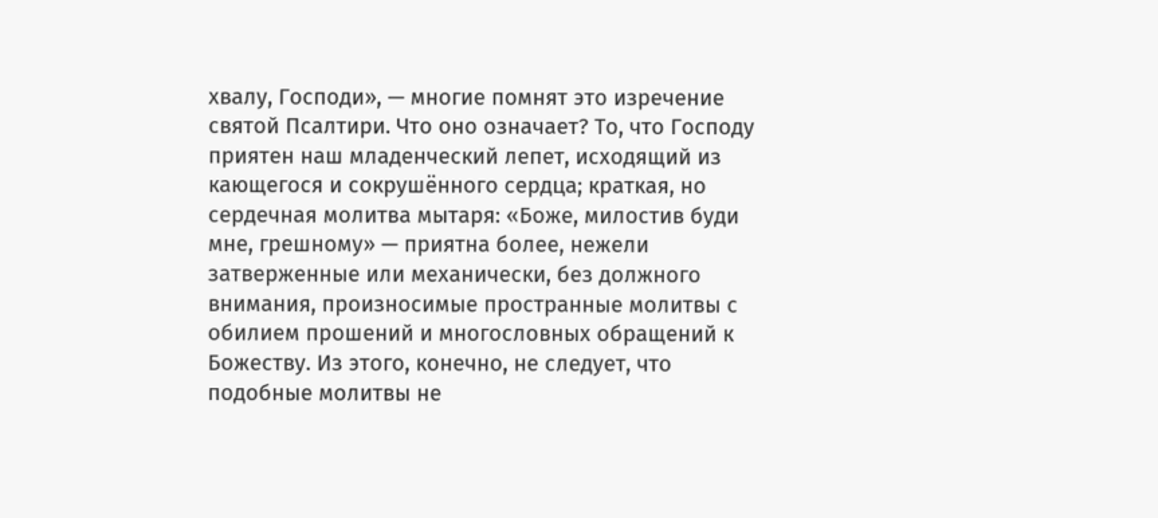хвалу, Господи», — многие помнят это изречение святой Псалтири. Что оно означает? То, что Господу приятен наш младенческий лепет, исходящий из кающегося и сокрушённого сердца; краткая, но сердечная молитва мытаря: «Боже, милостив буди мне, грешному» — приятна более, нежели затверженные или механически, без должного внимания, произносимые пространные молитвы с обилием прошений и многословных обращений к Божеству. Из этого, конечно, не следует, что подобные молитвы не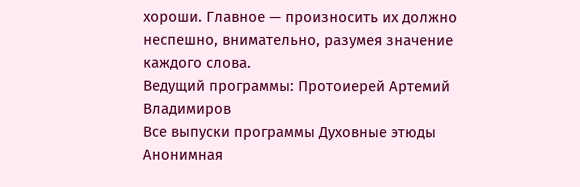хороши. Главное — произносить их должно неспешно, внимательно, разумея значение каждого слова.
Ведущий программы: Протоиерей Артемий Владимиров
Все выпуски программы Духовные этюды
Анонимная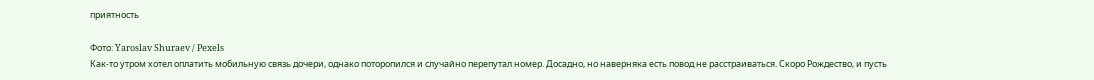приятность

Фото: Yaroslav Shuraev / Pexels
Как-то утром хотел оплатить мобильную связь дочери, однако поторопился и случайно перепутал номер. Досадно, но наверняка есть повод не расстраиваться. Скоро Рождество, и пусть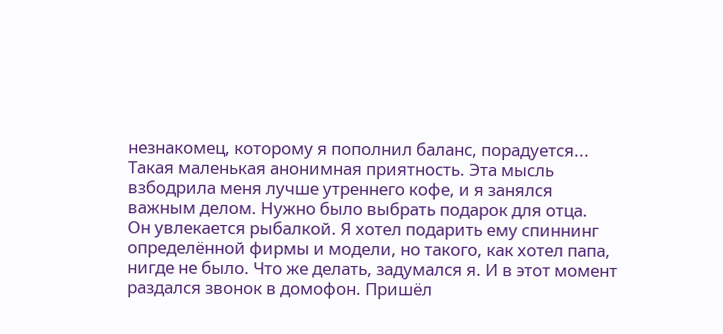незнакомец, которому я пополнил баланс, порадуется... Такая маленькая анонимная приятность. Эта мысль взбодрила меня лучше утреннего кофе, и я занялся важным делом. Нужно было выбрать подарок для отца.
Он увлекается рыбалкой. Я хотел подарить ему спиннинг определённой фирмы и модели, но такого, как хотел папа, нигде не было. Что же делать, задумался я. И в этот момент раздался звонок в домофон. Пришёл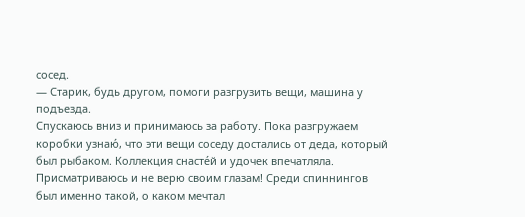сосед.
— Старик, будь другом, помоги разгрузить вещи, машина у подъезда.
Спускаюсь вниз и принимаюсь за работу. Пока разгружаем коробки узнаю́, что эти вещи соседу достались от деда, который был рыбаком. Коллекция снасте́й и удочек впечатляла. Присматриваюсь и не верю своим глазам! Среди спиннингов был именно такой, о каком мечтал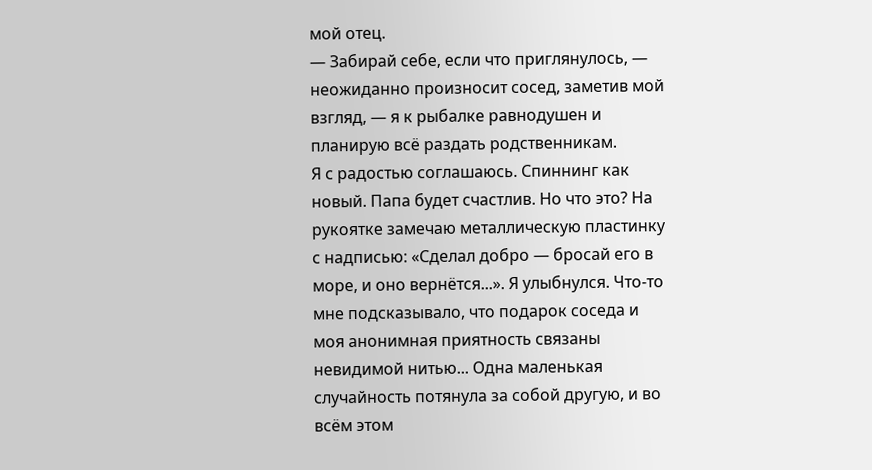мой отец.
— Забирай себе, если что приглянулось, — неожиданно произносит сосед, заметив мой взгляд, — я к рыбалке равнодушен и планирую всё раздать родственникам.
Я с радостью соглашаюсь. Спиннинг как новый. Папа будет счастлив. Но что это? На рукоятке замечаю металлическую пластинку с надписью: «Сделал добро — бросай его в море, и оно вернётся...». Я улыбнулся. Что-то мне подсказывало, что подарок соседа и моя анонимная приятность связаны невидимой нитью... Одна маленькая случайность потянула за собой другую, и во всём этом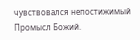чувствовался непостижимый Промысл Божий.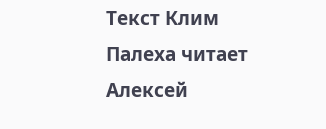Текст Клим Палеха читает Алексей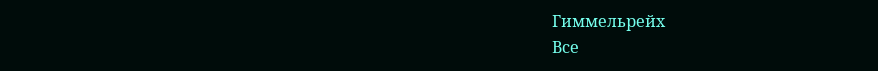Гиммельрейх
Все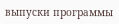выпуски программы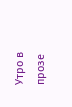Утро в прозе